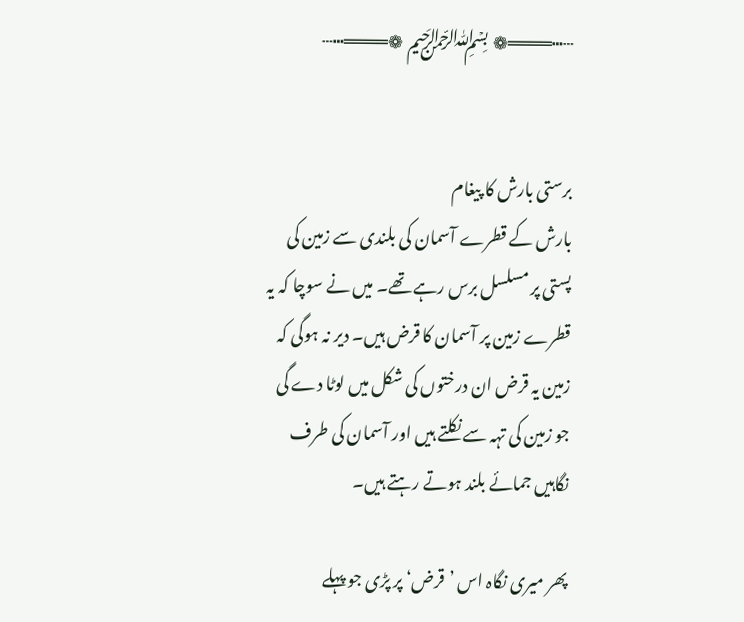┄┅════❁ ﷽ ❁════┅┄


برستی بارش کا پیغام
بارش کے قطرے آسمان کی بلندی سے زمین کی پستی پر مسلسل برس رہے تھے۔ میں نے سوچا کہ یہ قطرے زمین پر آسمان کا قرض ہیں۔ دیر نہ ہوگی کہ زمین یہ قرض ان درختوں کی شکل میں لوٹا دے گی جو زمین کی تہہ سے نکلتے ہیں اور آسمان کی طرف نگاہیں جمائے بلند ہوتے رہتے ہیں۔

پھر میری نگاہ اس ’قرض‘ پر پڑی جو پہلے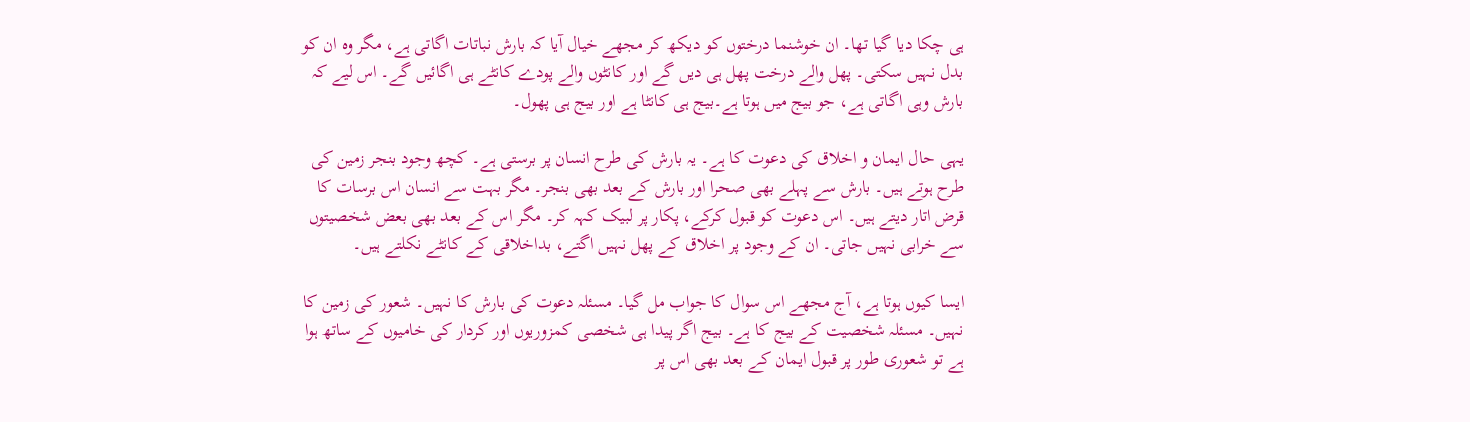ہی چکا دیا گیا تھا۔ ان خوشنما درختوں کو دیکھ کر مجھے خیال آیا کہ بارش نباتات اگاتی ہے، مگر وہ ان کو بدل نہیں سکتی۔ پھل والے درخت پھل ہی دیں گے اور کانٹوں والے پودے کانٹے ہی اگائیں گے۔ اس لیے کہ بارش وہی اگاتی ہے، جو بیج میں ہوتا ہے۔بیج ہی کانٹا ہے اور بیج ہی پھول۔

یہی حال ایمان و اخلاق کی دعوت کا ہے۔ یہ بارش کی طرح انسان پر برستی ہے۔ کچھ وجود بنجر زمین کی طرح ہوتے ہیں۔ بارش سے پہلے بھی صحرا اور بارش کے بعد بھی بنجر۔ مگر بہت سے انسان اس برسات کا قرض اتار دیتے ہیں۔ اس دعوت کو قبول کرکے، پکار پر لبیک کہہ کر۔ مگر اس کے بعد بھی بعض شخصیتوں سے خرابی نہیں جاتی۔ ان کے وجود پر اخلاق کے پھل نہیں اگتے، بداخلاقی کے کانٹے نکلتے ہیں۔

ایسا کیوں ہوتا ہے، آج مجھے اس سوال کا جواب مل گیا۔ مسئلہ دعوت کی بارش کا نہیں۔ شعور کی زمین کا نہیں۔ مسئلہ شخصیت کے بیج کا ہے۔ بیج اگر پیدا ہی شخصی کمزوریوں اور کردار کی خامیوں کے ساتھ ہوا ہے تو شعوری طور پر قبول ایمان کے بعد بھی اس پر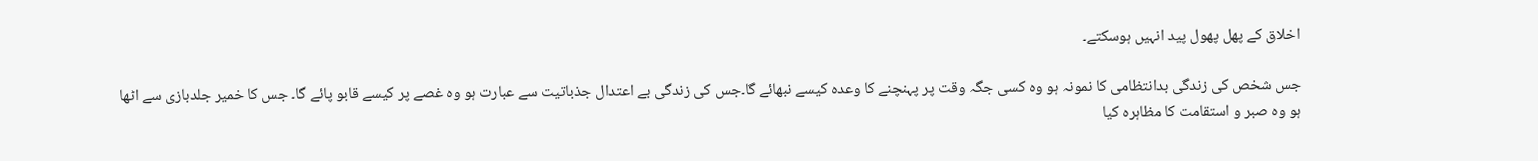اخلاق کے پھل پھول پید انہیں ہوسکتے۔

جس شخص کی زندگی بدانتظامی کا نمونہ ہو وہ کسی جگہ وقت پر پہنچنے کا وعدہ کیسے نبھائے گا۔جس کی زندگی بے اعتدال جذباتیت سے عبارت ہو وہ غصے پر کیسے قابو پائے گا۔ جس کا خمیر جلدبازی سے اٹھا ہو وہ صبر و استقامت کا مظاہرہ کیا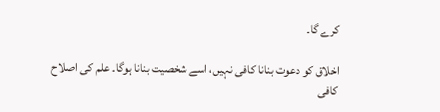کرے گا۔

اخلاق کو دعوت بنانا کافی نہیں، اسے شخصیت بنانا ہوگا۔ علم کی اصلاح کافی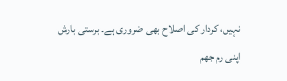نہیں، کردار کی اصلاح بھی ضروری ہے۔ برستی بارش اپنی رم جھم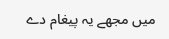میں مجھے یہ پیغام دے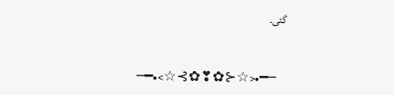گئی۔


     ─━•<☆⊰✿❣✿⊱☆>•━─